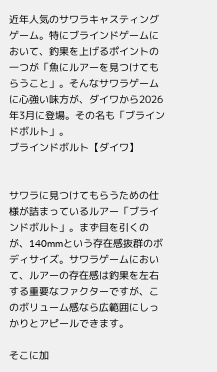近年人気のサワラキャスティングゲーム。特にブラインドゲームにおいて、釣果を上げるポイントの一つが「魚にルアーを見つけてもらうこと」。そんなサワラゲームに心強い味方が、ダイワから2026年3月に登場。その名も「ブラインドボルト」。
ブラインドボルト【ダイワ】


サワラに見つけてもらうための仕様が詰まっているルアー「ブラインドボルト」。まず目を引くのが、140mmという存在感抜群のボディサイズ。サワラゲームにおいて、ルアーの存在感は釣果を左右する重要なファクターですが、このボリューム感なら広範囲にしっかりとアピールできます。

そこに加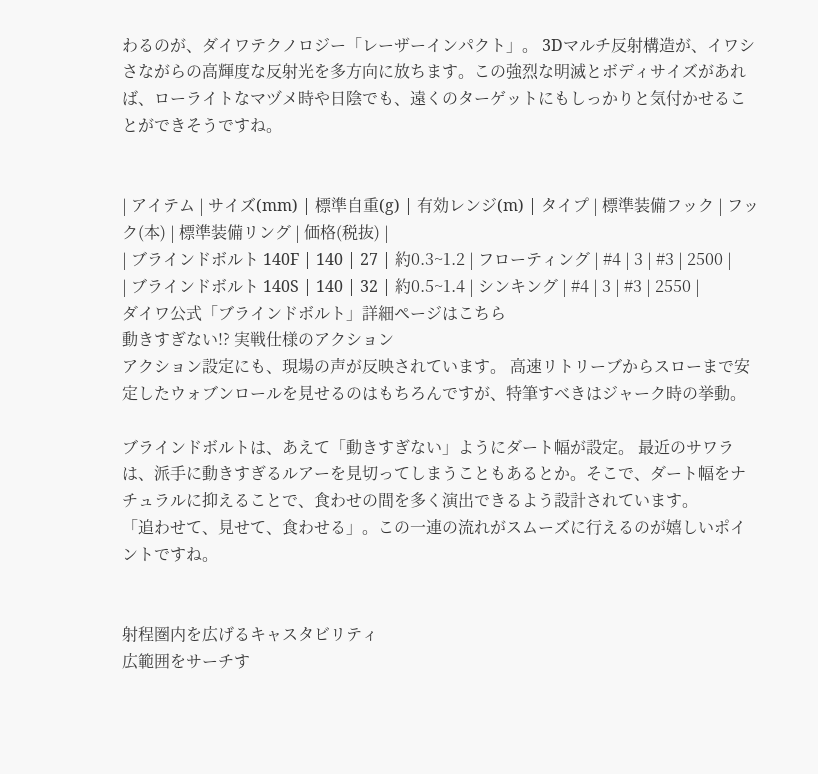わるのが、ダイワテクノロジー「レーザーインパクト」。 3Dマルチ反射構造が、イワシさながらの高輝度な反射光を多方向に放ちます。この強烈な明滅とボディサイズがあれば、ローライトなマヅメ時や日陰でも、遠くのターゲットにもしっかりと気付かせることができそうですね。


| アイテム | サイズ(mm) | 標準自重(g) | 有効レンジ(m) | タイプ | 標準装備フック | フック(本) | 標準装備リング | 価格(税抜) |
| ブラインドボルト 140F | 140 | 27 | 約0.3~1.2 | フローティング | #4 | 3 | #3 | 2500 |
| ブラインドボルト 140S | 140 | 32 | 約0.5~1.4 | シンキング | #4 | 3 | #3 | 2550 |
ダイワ公式「ブラインドボルト」詳細ページはこちら
動きすぎない!? 実戦仕様のアクション
アクション設定にも、現場の声が反映されています。 高速リトリーブからスローまで安定したウォブンロールを見せるのはもちろんですが、特筆すべきはジャーク時の挙動。

ブラインドボルトは、あえて「動きすぎない」ようにダート幅が設定。 最近のサワラは、派手に動きすぎるルアーを見切ってしまうこともあるとか。そこで、ダート幅をナチュラルに抑えることで、食わせの間を多く演出できるよう設計されています。
「追わせて、見せて、食わせる」。この一連の流れがスムーズに行えるのが嬉しいポイントですね。


射程圏内を広げるキャスタビリティ
広範囲をサーチす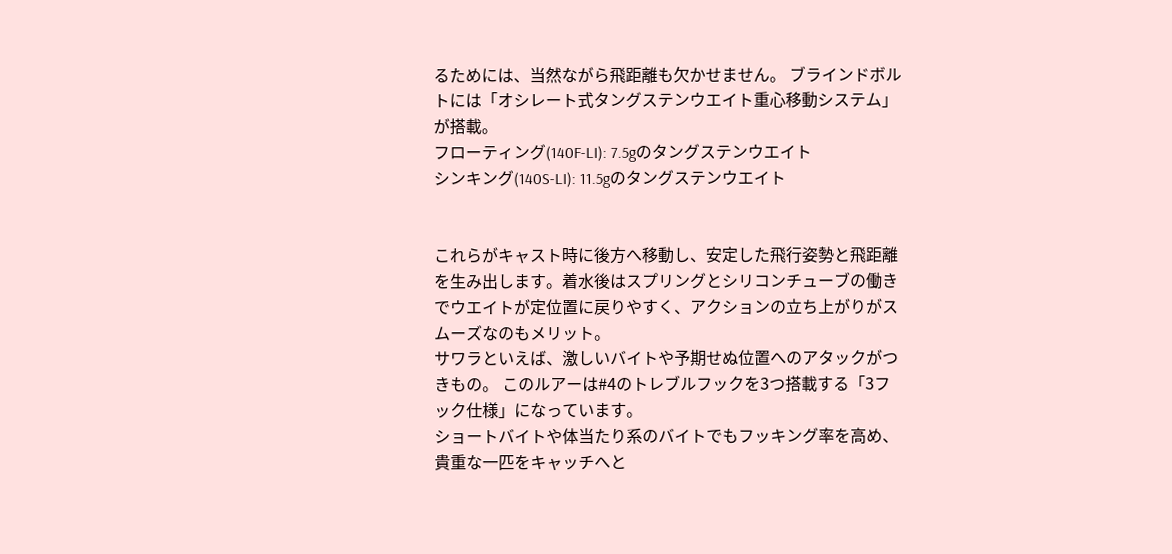るためには、当然ながら飛距離も欠かせません。 ブラインドボルトには「オシレート式タングステンウエイト重心移動システム」が搭載。
フローティング(140F-LI): 7.5gのタングステンウエイト
シンキング(140S-LI): 11.5gのタングステンウエイト


これらがキャスト時に後方へ移動し、安定した飛行姿勢と飛距離を生み出します。着水後はスプリングとシリコンチューブの働きでウエイトが定位置に戻りやすく、アクションの立ち上がりがスムーズなのもメリット。
サワラといえば、激しいバイトや予期せぬ位置へのアタックがつきもの。 このルアーは#4のトレブルフックを3つ搭載する「3フック仕様」になっています。
ショートバイトや体当たり系のバイトでもフッキング率を高め、貴重な一匹をキャッチへと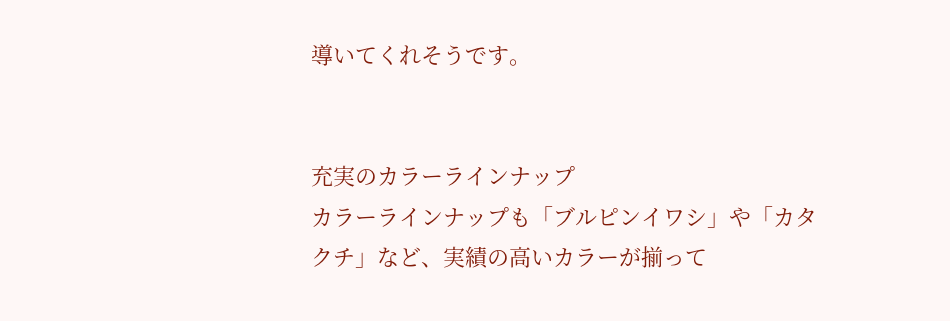導いてくれそうです。


充実のカラーラインナップ
カラーラインナップも「ブルピンイワシ」や「カタクチ」など、実績の高いカラーが揃って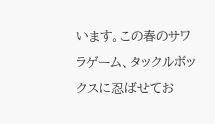います。この春のサワラゲーム、タックルボックスに忍ばせてお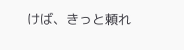けば、きっと頼れ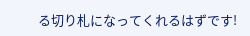る切り札になってくれるはずです!